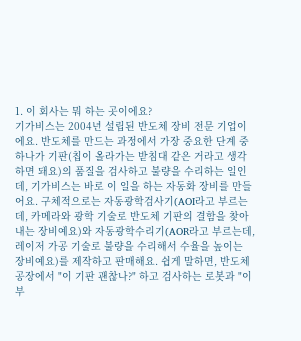1. 이 회사는 뭐 하는 곳이에요?
기가비스는 2004년 설립된 반도체 장비 전문 기업이에요. 반도체를 만드는 과정에서 가장 중요한 단계 중 하나가 기판(칩이 올라가는 받침대 같은 거라고 생각하면 돼요)의 품질을 검사하고 불량을 수리하는 일인데, 기가비스는 바로 이 일을 하는 자동화 장비를 만들어요. 구체적으로는 자동광학검사기(AOI라고 부르는데, 카메라와 광학 기술로 반도체 기판의 결함을 찾아내는 장비예요)와 자동광학수리기(AOR라고 부르는데, 레이저 가공 기술로 불량을 수리해서 수율을 높이는 장비예요)를 제작하고 판매해요. 쉽게 말하면, 반도체 공장에서 "이 기판 괜찮나?" 하고 검사하는 로봇과 "이 부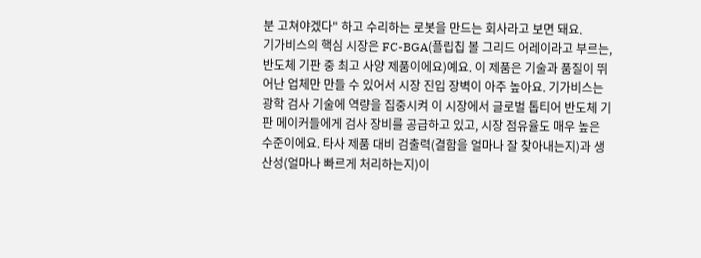분 고쳐야겠다" 하고 수리하는 로봇을 만드는 회사라고 보면 돼요.
기가비스의 핵심 시장은 FC-BGA(플립칩 볼 그리드 어레이라고 부르는, 반도체 기판 중 최고 사양 제품이에요)예요. 이 제품은 기술과 품질이 뛰어난 업체만 만들 수 있어서 시장 진입 장벽이 아주 높아요. 기가비스는 광학 검사 기술에 역량을 집중시켜 이 시장에서 글로벌 톱티어 반도체 기판 메이커들에게 검사 장비를 공급하고 있고, 시장 점유율도 매우 높은 수준이에요. 타사 제품 대비 검출력(결함을 얼마나 잘 찾아내는지)과 생산성(얼마나 빠르게 처리하는지)이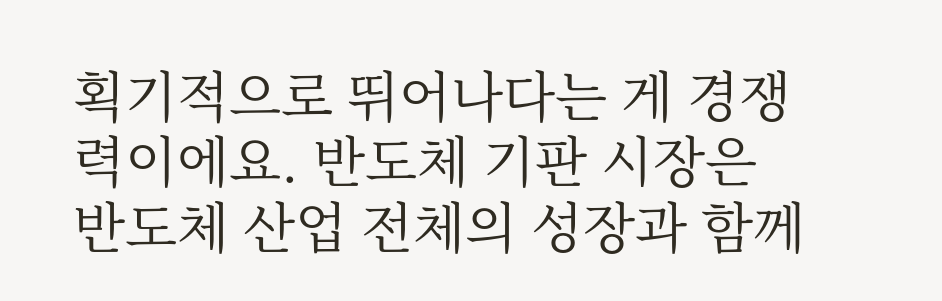획기적으로 뛰어나다는 게 경쟁력이에요. 반도체 기판 시장은 반도체 산업 전체의 성장과 함께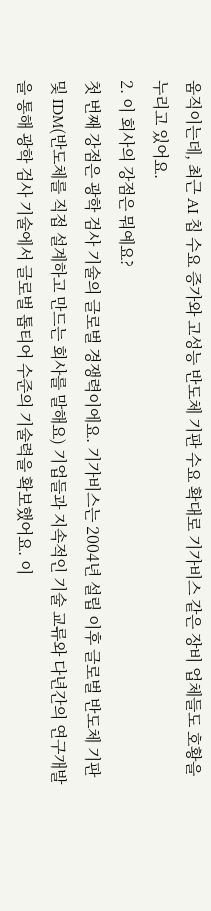움직이는데, 최근 AI 칩 수요 증가와 고성능 반도체 기판 수요 확대로 기가비스 같은 장비 업체들도 호황을 누리고 있어요.
2. 이 회사의 강점은 뭐예요?
첫 번째 강점은 광학 검사 기술의 글로벌 경쟁력이에요. 기가비스는 2004년 설립 이후 글로벌 반도체 기판 및 IDM(반도체를 직접 설계하고 만드는 회사를 말해요) 기업들과 지속적인 기술 교류와 다년간의 연구개발을 통해 광학 검사 기술에서 글로벌 톱티어 수준의 기술력을 확보했어요. 이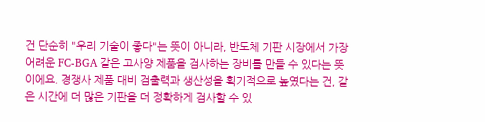건 단순히 "우리 기술이 좋다"는 뜻이 아니라, 반도체 기판 시장에서 가장 어려운 FC-BGA 같은 고사양 제품을 검사하는 장비를 만들 수 있다는 뜻이에요. 경쟁사 제품 대비 검출력과 생산성을 획기적으로 높였다는 건, 같은 시간에 더 많은 기판을 더 정확하게 검사할 수 있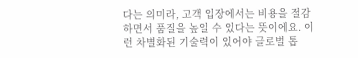다는 의미라, 고객 입장에서는 비용을 절감하면서 품질을 높일 수 있다는 뜻이에요. 이런 차별화된 기술력이 있어야 글로벌 톱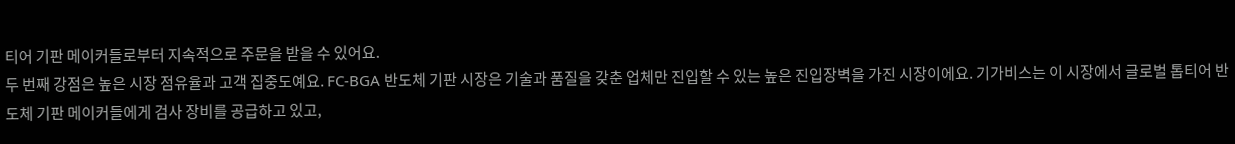티어 기판 메이커들로부터 지속적으로 주문을 받을 수 있어요.
두 번째 강점은 높은 시장 점유율과 고객 집중도예요. FC-BGA 반도체 기판 시장은 기술과 품질을 갖춘 업체만 진입할 수 있는 높은 진입장벽을 가진 시장이에요. 기가비스는 이 시장에서 글로벌 톱티어 반도체 기판 메이커들에게 검사 장비를 공급하고 있고,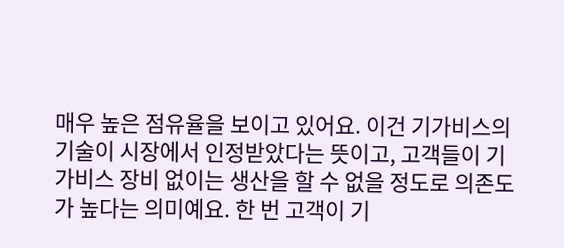매우 높은 점유율을 보이고 있어요. 이건 기가비스의 기술이 시장에서 인정받았다는 뜻이고, 고객들이 기가비스 장비 없이는 생산을 할 수 없을 정도로 의존도가 높다는 의미예요. 한 번 고객이 기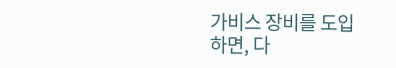가비스 장비를 도입하면, 다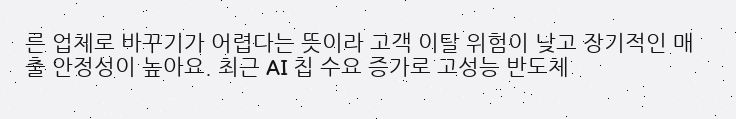른 업체로 바꾸기가 어렵다는 뜻이라 고객 이탈 위험이 낮고 장기적인 매출 안정성이 높아요. 최근 AI 칩 수요 증가로 고성능 반도체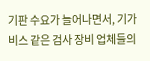기판 수요가 늘어나면서, 기가비스 같은 검사 장비 업체들의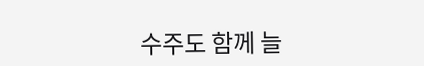수주도 함께 늘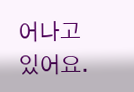어나고 있어요.